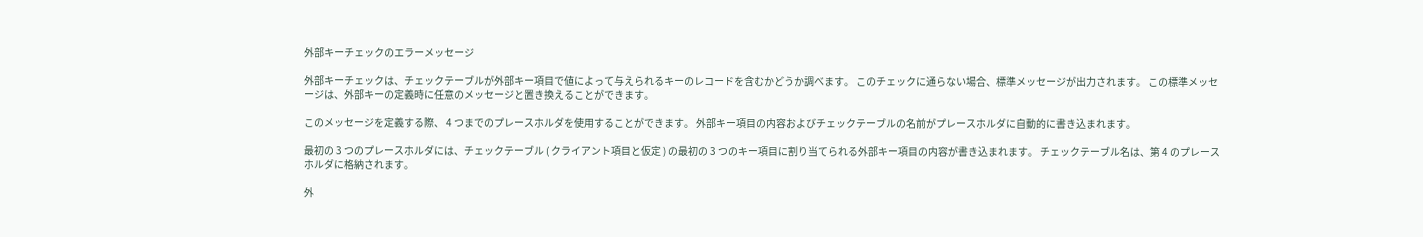外部キーチェックのエラーメッセージ

外部キーチェックは、チェックテーブルが外部キー項目で値によって与えられるキーのレコードを含むかどうか調べます。 このチェックに通らない場合、標準メッセージが出力されます。 この標準メッセージは、外部キーの定義時に任意のメッセージと置き換えることができます。

このメッセージを定義する際、 4 つまでのプレースホルダを使用することができます。 外部キー項目の内容およびチェックテーブルの名前がプレースホルダに自動的に書き込まれます。

最初の 3 つのプレースホルダには、チェックテーブル ( クライアント項目と仮定 ) の最初の 3 つのキー項目に割り当てられる外部キー項目の内容が書き込まれます。 チェックテーブル名は、第 4 のプレースホルダに格納されます。

外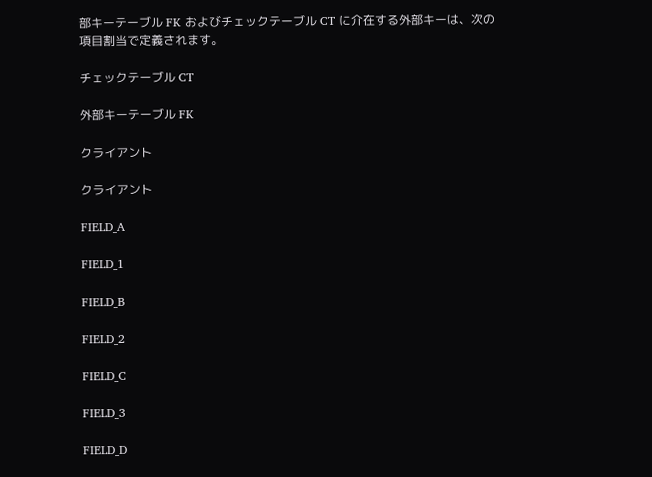部キーテーブル FK およびチェックテーブル CT に介在する外部キーは、次の項目割当で定義されます。

チェックテーブル CT

外部キーテーブル FK

クライアント

クライアント

FIELD_A

FIELD_1

FIELD_B

FIELD_2

FIELD_C

FIELD_3

FIELD_D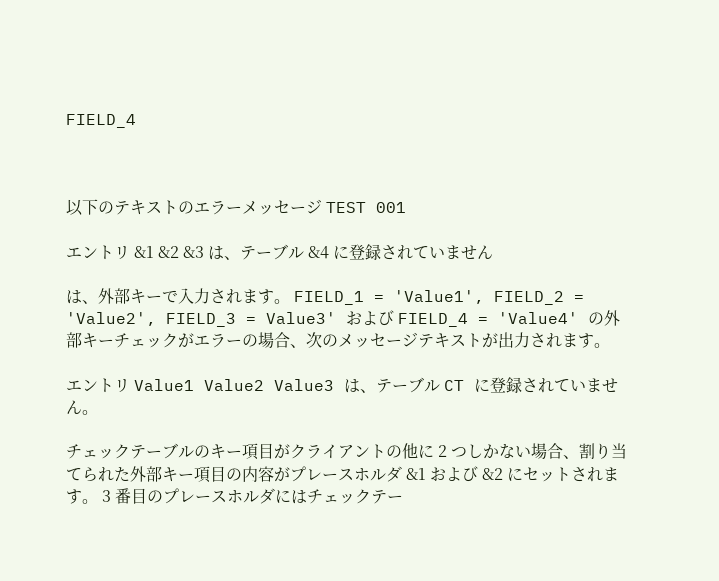FIELD_4



以下のテキストのエラーメッセージ TEST 001

エントリ &1 &2 &3 は、テーブル &4 に登録されていません

は、外部キーで入力されます。 FIELD_1 = 'Value1', FIELD_2 = 'Value2', FIELD_3 = Value3' および FIELD_4 = 'Value4' の外部キーチェックがエラーの場合、次のメッセージテキストが出力されます。

エントリ Value1 Value2 Value3 は、テーブル CT に登録されていません。

チェックテーブルのキー項目がクライアントの他に 2 つしかない場合、割り当てられた外部キー項目の内容がプレースホルダ &1 および &2 にセットされます。 3 番目のプレースホルダにはチェックテー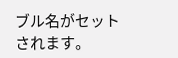ブル名がセットされます。